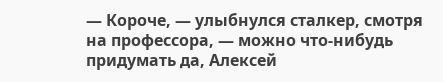— Короче, — улыбнулся сталкер, смотря на профессора, — можно что-нибудь придумать да, Алексей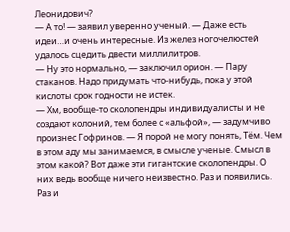Леонидович?
— А то! — заявил уверенно ученый. — Даже есть идеи…и очень интересные. Из желез ногочелюстей удалось сцедить двести миллилитров.
— Ну это нормально, — заключил орион. — Пару стаканов. Надо придумать что-нибудь, пока у этой кислоты срок годности не истек.
— Хм, вообще-то сколопендры индивидуалисты и не создают колоний, тем более с «альфой», — задумчиво произнес Гофринов. — Я порой не могу понять, Тём. Чем в этом аду мы занимаемся, в смысле ученые. Смысл в этом какой? Вот даже эти гигантские сколопендры. О них ведь вообще ничего неизвестно. Раз и появились. Раз и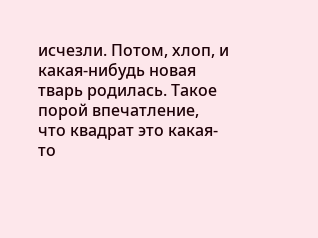исчезли. Потом, хлоп, и какая-нибудь новая тварь родилась. Такое порой впечатление, что квадрат это какая-то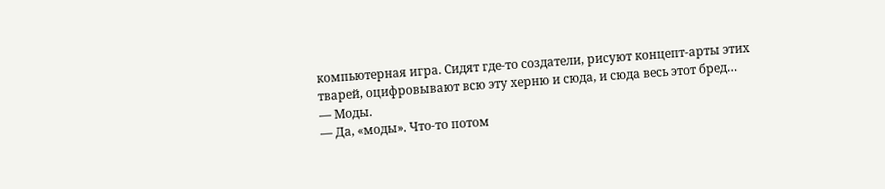компьютерная игра. Сидят где-то создатели, рисуют концепт-арты этих тварей, оцифровывают всю эту херню и сюда, и сюда весь этот бред…
— Моды.
— Да, «моды». Что-то потом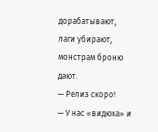дорабатывают, лаги убирают, монстрам броню дают.
— Релиз скоро!
— У нас «видюха» и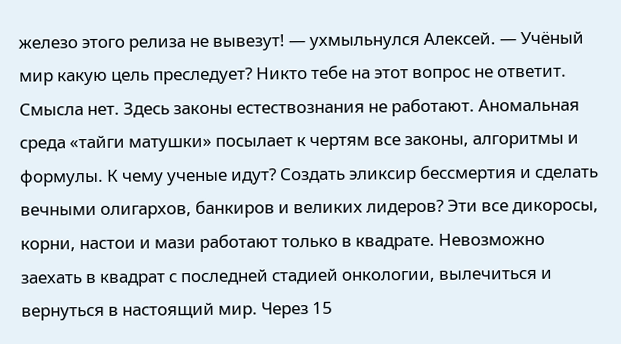железо этого релиза не вывезут! — ухмыльнулся Алексей. — Учёный мир какую цель преследует? Никто тебе на этот вопрос не ответит. Смысла нет. Здесь законы естествознания не работают. Аномальная среда «тайги матушки» посылает к чертям все законы, алгоритмы и формулы. К чему ученые идут? Создать эликсир бессмертия и сделать вечными олигархов, банкиров и великих лидеров? Эти все дикоросы, корни, настои и мази работают только в квадрате. Невозможно заехать в квадрат с последней стадией онкологии, вылечиться и вернуться в настоящий мир. Через 15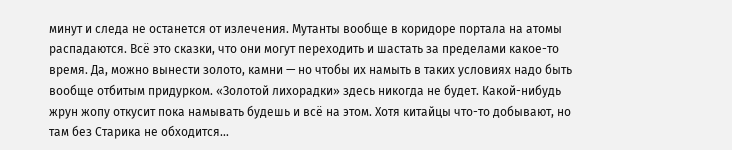минут и следа не останется от излечения. Мутанты вообще в коридоре портала на атомы распадаются. Всё это сказки, что они могут переходить и шастать за пределами какое-то время. Да, можно вынести золото, камни — но чтобы их намыть в таких условиях надо быть вообще отбитым придурком. «Золотой лихорадки» здесь никогда не будет. Какой-нибудь жрун жопу откусит пока намывать будешь и всё на этом. Хотя китайцы что-то добывают, но там без Старика не обходится…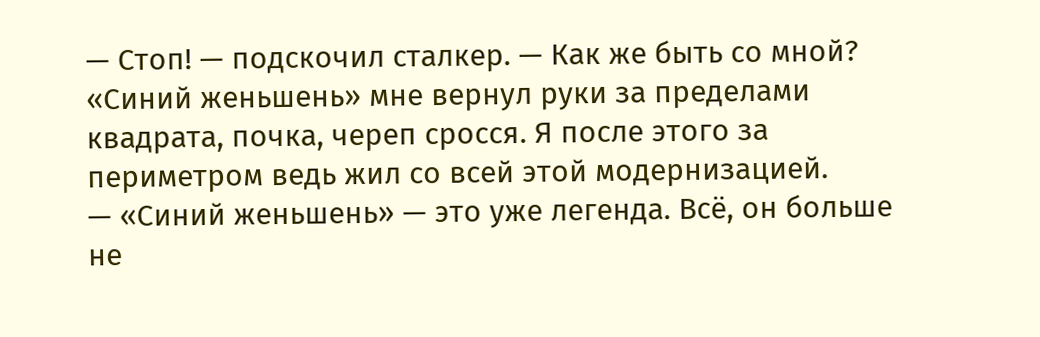— Стоп! — подскочил сталкер. — Как же быть со мной? «Синий женьшень» мне вернул руки за пределами квадрата, почка, череп сросся. Я после этого за периметром ведь жил со всей этой модернизацией.
— «Синий женьшень» — это уже легенда. Всё, он больше не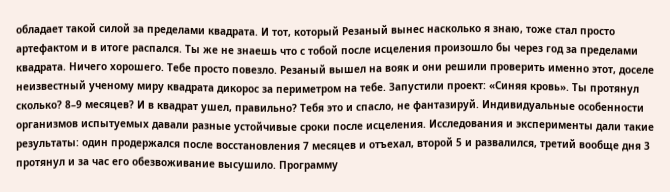обладает такой силой за пределами квадрата. И тот, который Резаный вынес насколько я знаю, тоже стал просто артефактом и в итоге распался. Ты же не знаешь что с тобой после исцеления произошло бы через год за пределами квадрата. Ничего хорошего. Тебе просто повезло. Резаный вышел на вояк и они решили проверить именно этот, доселе неизвестный ученому миру квадрата дикорос за периметром на тебе. Запустили проект: «Синяя кровь». Ты протянул сколько? 8–9 месяцев? И в квадрат ушел, правильно? Тебя это и спасло, не фантазируй. Индивидуальные особенности организмов испытуемых давали разные устойчивые сроки после исцеления. Исследования и эксперименты дали такие результаты: один продержался после восстановления 7 месяцев и отъехал, второй 5 и развалился, третий вообще дня 3 протянул и за час его обезвоживание высушило. Программу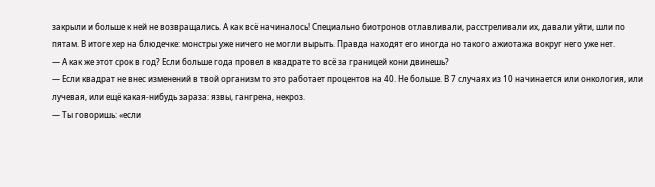закрыли и больше к ней не возвращались. А как всё начиналось! Специально биотронов отлавливали, расстреливали их, давали уйти, шли по пятам. В итоге хер на блюдечке: монстры уже ничего не могли вырыть. Правда находят его иногда но такого ажиотажа вокруг него уже нет.
— А как же этот срок в год? Если больше года провел в квадрате то всё за границей кони двинешь?
— Если квадрат не внес изменений в твой организм то это работает процентов на 40. Не больше. В 7 случаях из 10 начинается или онкология, или лучевая, или ещё какая-нибудь зараза: язвы, гангрена, некроз.
— Ты говоришь: «если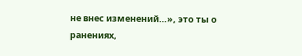не внес изменений…», это ты о ранениях,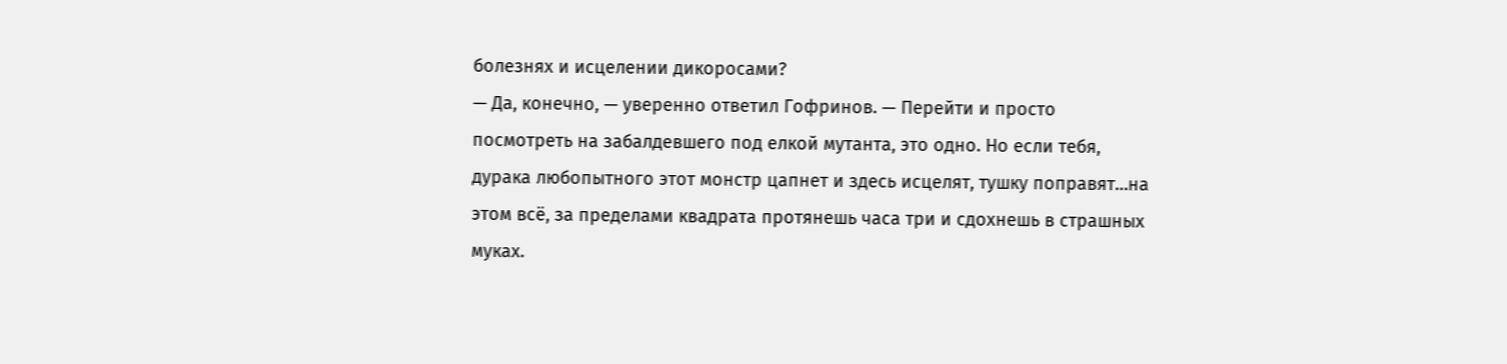болезнях и исцелении дикоросами?
— Да, конечно, — уверенно ответил Гофринов. — Перейти и просто посмотреть на забалдевшего под елкой мутанта, это одно. Но если тебя, дурака любопытного этот монстр цапнет и здесь исцелят, тушку поправят…на этом всё, за пределами квадрата протянешь часа три и сдохнешь в страшных муках.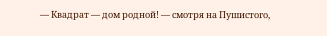— Квадрат — дом родной! — смотря на Пушистого,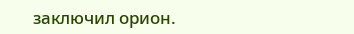заключил орион.